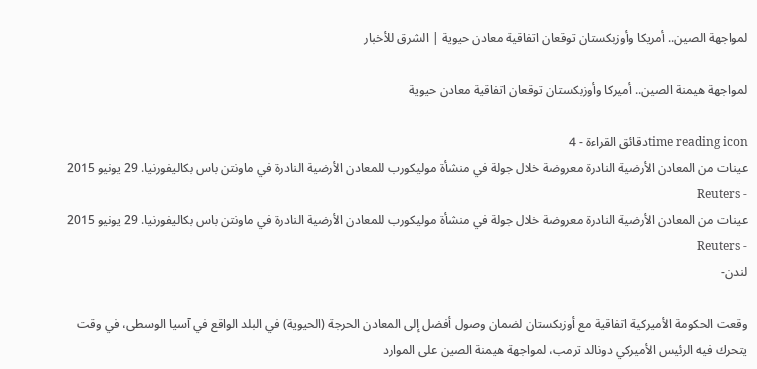لمواجهة الصين.. أمريكا وأوزبكستان توقعان اتفاقية معادن حيوية | الشرق للأخبار

لمواجهة هيمنة الصين.. أميركا وأوزبكستان توقعان اتفاقية معادن حيوية

time reading iconدقائق القراءة - 4
عينات من المعادن الأرضية النادرة معروضة خلال جولة في منشأة موليكورب للمعادن الأرضية النادرة في ماونتن باس بكاليفورنيا. 29 يونيو 2015 - Reuters
عينات من المعادن الأرضية النادرة معروضة خلال جولة في منشأة موليكورب للمعادن الأرضية النادرة في ماونتن باس بكاليفورنيا. 29 يونيو 2015 - Reuters
لندن-

وقعت الحكومة الأميركية اتفاقية مع أوزبكستان لضمان وصول أفضل إلى المعادن الحرجة (الحيوية) في البلد الواقع في آسيا الوسطى، في وقت يتحرك فيه الرئيس الأميركي دونالد ترمب، لمواجهة هيمنة الصين على الموارد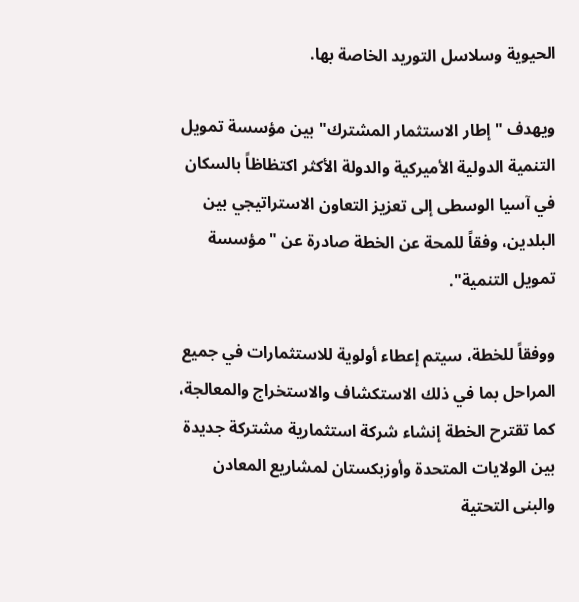الحيوية وسلاسل التوريد الخاصة بها.

ويهدف "إطار الاستثمار المشترك" بين مؤسسة تمويل التنمية الدولية الأميركية والدولة الأكثر اكتظاظاً بالسكان في آسيا الوسطى إلى تعزيز التعاون الاستراتيجي بين البلدين، وفقاً للمحة عن الخطة صادرة عن "مؤسسة تمويل التنمية".

ووفقاً للخطة، سيتم إعطاء أولوية للاستثمارات في جميع المراحل بما في ذلك الاستكشاف والاستخراج والمعالجة، كما تقترح الخطة إنشاء شركة استثمارية مشتركة جديدة بين الولايات المتحدة وأوزبكستان لمشاريع المعادن والبنى التحتية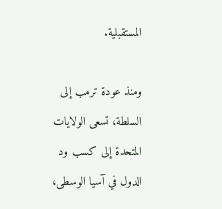المستقبلية.

ومنذ عودة ترمب إلى السلطة، تسعى الولايات المتحدة إلى كسب ود الدول في آسيا الوسطى،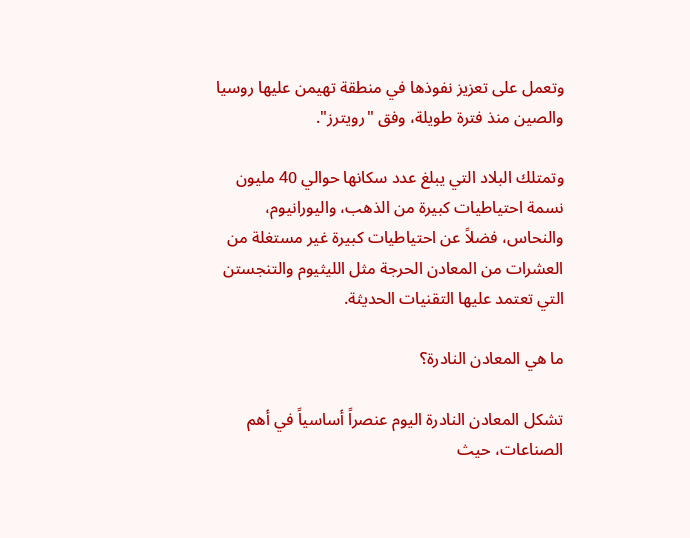وتعمل على تعزيز نفوذها في منطقة تهيمن عليها روسيا والصين منذ فترة طويلة، وفق "رويترز".

وتمتلك البلاد التي يبلغ عدد سكانها حوالي 40 مليون نسمة احتياطيات كبيرة من الذهب، واليورانيوم، والنحاس، فضلاً عن احتياطيات كبيرة غير مستغلة من العشرات من المعادن الحرجة مثل الليثيوم والتنجستن التي تعتمد عليها التقنيات الحديثة.

ما هي المعادن النادرة؟

تشكل المعادن النادرة اليوم عنصراً أساسياً في أهم الصناعات، حيث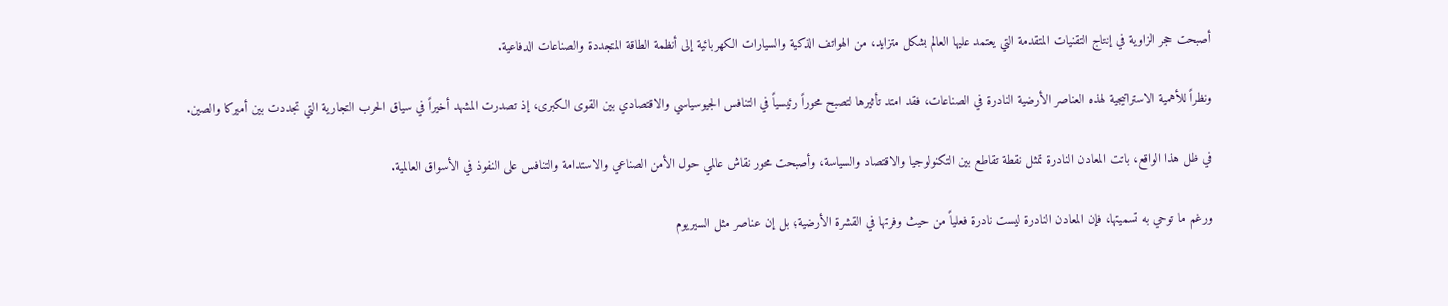أصبحت حجر الزاوية في إنتاج التقنيات المتقدمة التي يعتمد عليها العالم بشكل متزايد، من الهواتف الذكية والسيارات الكهربائية إلى أنظمة الطاقة المتجددة والصناعات الدفاعية.

ونظراً للأهمية الاستراتيجية لهذه العناصر الأرضية النادرة في الصناعات، فقد امتد تأثيرها لتصبح محوراً رئيسياً في التنافس الجيوسياسي والاقتصادي بين القوى الكبرى، إذ تصدرت المشهد أخيراً في سياق الحرب التجارية التي تجددت بين أميركا والصين.

في ظل هذا الواقع، باتت المعادن النادرة تمثل نقطة تقاطع بين التكنولوجيا والاقتصاد والسياسة، وأصبحت محور نقاش عالمي حول الأمن الصناعي والاستدامة والتنافس على النفوذ في الأسواق العالمية.

ورغم ما توحي به تسميتها، فإن المعادن النادرة ليست نادرة فعلياً من حيث وفرتها في القشرة الأرضية؛ بل إن عناصر مثل السيريوم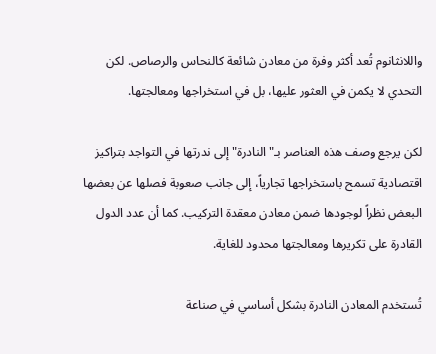واللانثانوم تُعد أكثر وفرة من معادن شائعة كالنحاس والرصاص. لكن التحدي لا يكمن في العثور عليها، بل في استخراجها ومعالجتها.

لكن يرجع وصف هذه العناصر بـ"النادرة" إلى ندرتها في التواجد بتراكيز اقتصادية تسمح باستخراجها تجارياً، إلى جانب صعوبة فصلها عن بعضها البعض نظراً لوجودها ضمن معادن معقدة التركيب. كما أن عدد الدول القادرة على تكريرها ومعالجتها محدود للغاية.

تُستخدم المعادن النادرة بشكل أساسي في صناعة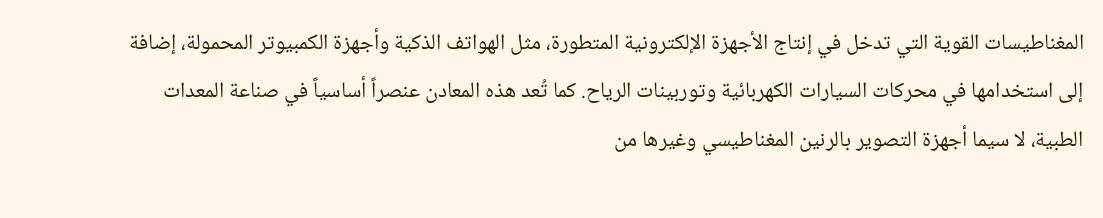المغناطيسات القوية التي تدخل في إنتاج الأجهزة الإلكترونية المتطورة، مثل الهواتف الذكية وأجهزة الكمبيوتر المحمولة، إضافة إلى استخدامها في محركات السيارات الكهربائية وتوربينات الرياح. كما تُعد هذه المعادن عنصراً أساسياً في صناعة المعدات الطبية، لا سيما أجهزة التصوير بالرنين المغناطيسي وغيرها من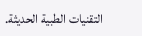التقنيات الطبية الحديثة.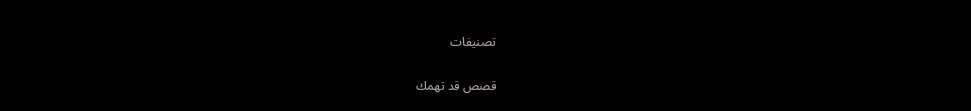تصنيفات

قصص قد تهمك